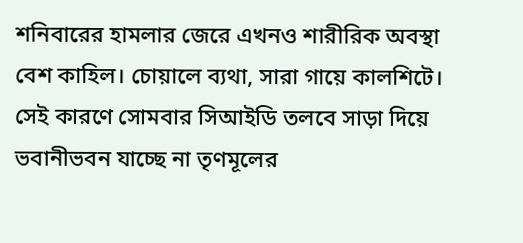শনিবারের হামলার জেরে এখনও শারীরিক অবস্থা বেশ কাহিল। চোয়ালে ব্যথা, সারা গায়ে কালশিটে। সেই কারণে সোমবার সিআইডি তলবে সাড়া দিয়ে ভবানীভবন যাচ্ছে না তৃণমূলের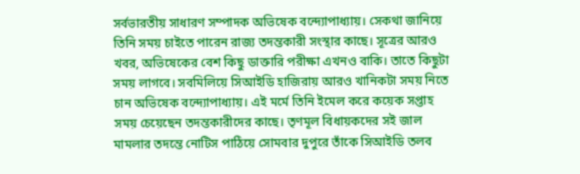সর্বভারতীয় সাধারণ সম্পাদক অভিষেক বন্দ্যোপাধ্যায়। সেকথা জানিয়ে তিনি সময় চাইতে পারেন রাজ্য তদন্তকারী সংস্থার কাছে। সূত্রের আরও খবর, অভিষেকের বেশ কিছু ডাক্তারি পরীক্ষা এখনও বাকি। তাতে কিছুটা সময় লাগবে। সবমিলিয়ে সিআইডি হাজিরায় আরও খানিকটা সময় নিতে চান অভিষেক বন্দ্যোপাধ্যায়। এই মর্মে তিনি ইমেল করে কয়েক সপ্তাহ সময় চেয়েছেন তদন্তকারীদের কাছে। তৃণমূল বিধায়কদের সই জাল মামলার তদন্তে নোটিস পাঠিয়ে সোমবার দুপুরে তাঁকে সিআইডি তলব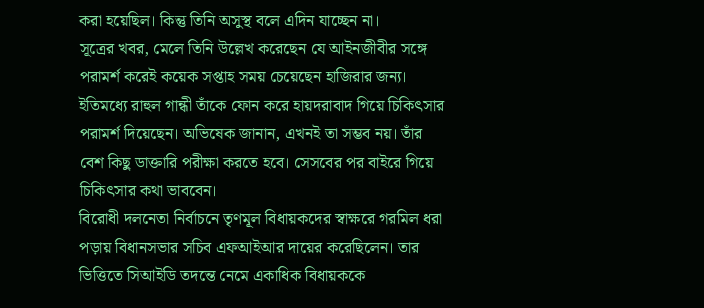করা হয়েছিল। কিন্তু তিনি অসুস্থ বলে এদিন যাচ্ছেন না।
সূত্রের খবর, মেলে তিনি উল্লেখ করেছেন যে আইনজীবীর সঙ্গে পরামর্শ করেই কয়েক সপ্তাহ সময় চেয়েছেন হাজিরার জন্য। ইতিমধ্যে রাহুল গান্ধী তাঁকে ফোন করে হায়দরাবাদ গিয়ে চিকিৎসার পরামর্শ দিয়েছেন। অভিষেক জানান, এখনই তা সম্ভব নয়। তাঁর বেশ কিছু ডাক্তারি পরীক্ষা করতে হবে। সেসবের পর বাইরে গিয়ে চিকিৎসার কথা ভাববেন।
বিরোধী দলনেতা নির্বাচনে তৃণমূল বিধায়কদের স্বাক্ষরে গরমিল ধরা পড়ায় বিধানসভার সচিব এফআইআর দায়ের করেছিলেন। তার ভিত্তিতে সিআইডি তদন্তে নেমে একাধিক বিধায়ককে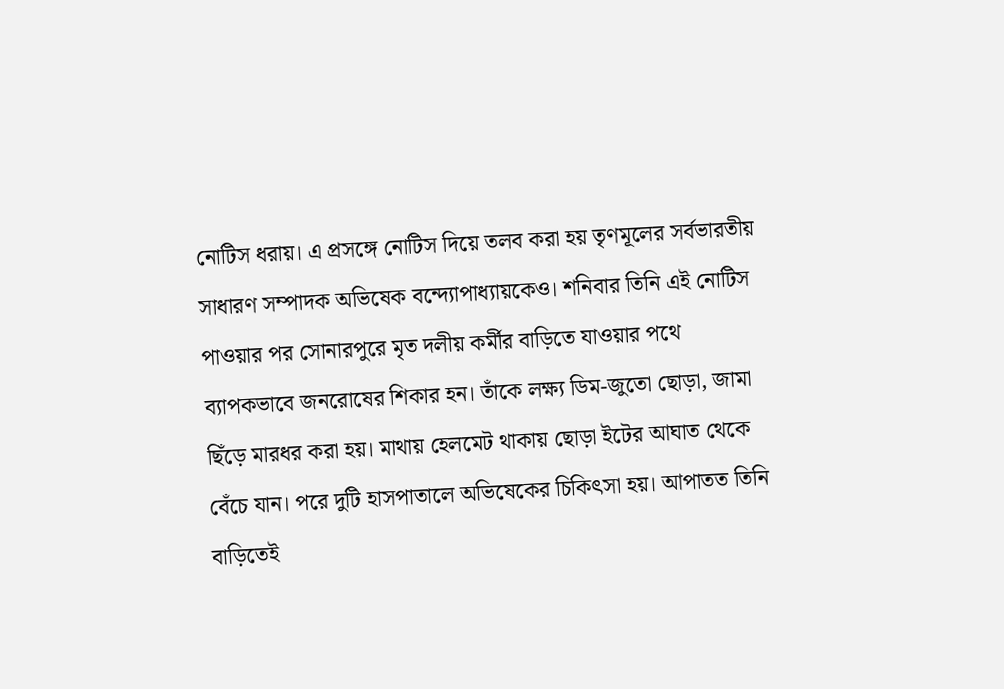নোটিস ধরায়। এ প্রসঙ্গে নোটিস দিয়ে তলব করা হয় তৃণমূলের সর্বভারতীয় সাধারণ সম্পাদক অভিষেক বন্দ্যোপাধ্যায়কেও। শনিবার তিনি এই নোটিস পাওয়ার পর সোনারপুরে মৃত দলীয় কর্মীর বাড়িতে যাওয়ার পথে ব্যাপকভাবে জনরোষের শিকার হন। তাঁকে লক্ষ্য ডিম-জুতো ছোড়া, জামা ছিঁড়ে মারধর করা হয়। মাথায় হেলমেট থাকায় ছোড়া ইটের আঘাত থেকে বেঁচে যান। পরে দুটি হাসপাতালে অভিষেকের চিকিৎসা হয়। আপাতত তিনি বাড়িতেই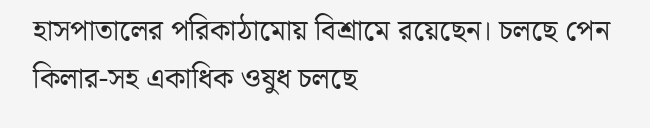হাসপাতালের পরিকাঠামোয় বিশ্রামে রয়েছেন। চলছে পেন কিলার-সহ একাধিক ওষুধ চলছে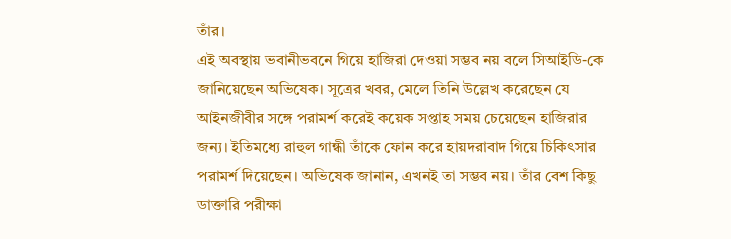তাঁর।
এই অবস্থায় ভবানীভবনে গিয়ে হাজিরা দেওয়া সম্ভব নয় বলে সিআইডি-কে জানিয়েছেন অভিষেক। সূত্রের খবর, মেলে তিনি উল্লেখ করেছেন যে আইনজীবীর সঙ্গে পরামর্শ করেই কয়েক সপ্তাহ সময় চেয়েছেন হাজিরার জন্য। ইতিমধ্যে রাহুল গান্ধী তাঁকে ফোন করে হায়দরাবাদ গিয়ে চিকিৎসার পরামর্শ দিয়েছেন। অভিষেক জানান, এখনই তা সম্ভব নয়। তাঁর বেশ কিছু ডাক্তারি পরীক্ষা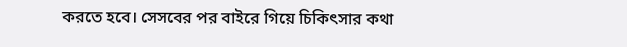করতে হবে। সেসবের পর বাইরে গিয়ে চিকিৎসার কথা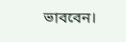ভাববেন।